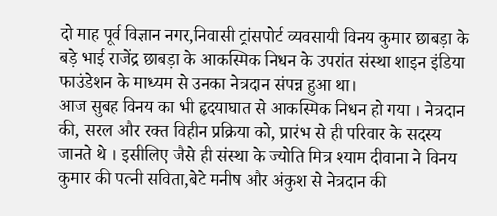दो माह पूर्व विज्ञान नगर,निवासी ट्रांसपोर्ट व्यवसायी विनय कुमार छाबड़ा के बड़े भाई राजेंद्र छाबड़ा के आकस्मिक निधन के उपरांत संस्था शाइन इंडिया फाउंडेशन के माध्यम से उनका नेत्रदान संपन्न हुआ था।
आज सुबह विनय का भी हृदयाघात से आकस्मिक निधन हो गया । नेत्रदान की, सरल और रक्त विहीन प्रक्रिया को, प्रारंभ से ही परिवार के सदस्य जानते थे । इसीलिए जैसे ही संस्था के ज्योति मित्र श्याम दीवाना ने विनय कुमार की पत्नी सविता,बेटे मनीष और अंकुश से नेत्रदान की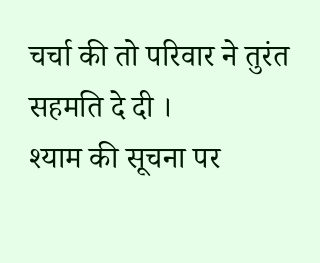चर्चा की तो परिवार ने तुरंत सहमति दे दी ।
श्याम की सूचना पर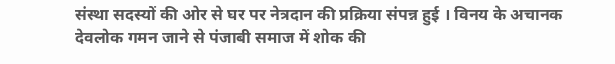संस्था सदस्यों की ओर से घर पर नेत्रदान की प्रक्रिया संपन्न हुई । विनय के अचानक देवलोक गमन जाने से पंजाबी समाज में शोक की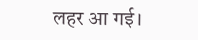लहर आ गई।